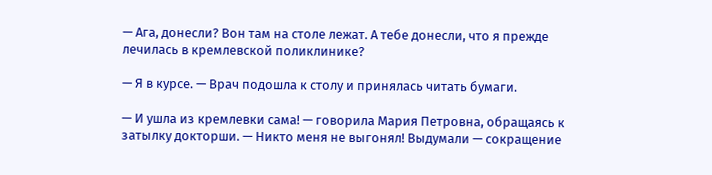— Ага, донесли? Вон там на столе лежат. А тебе донесли, что я прежде лечилась в кремлевской поликлинике?

— Я в курсе. — Врач подошла к столу и принялась читать бумаги.

— И ушла из кремлевки сама! — говорила Мария Петровна, обращаясь к затылку докторши. — Никто меня не выгонял! Выдумали — сокращение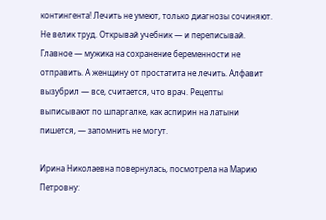контингента! Лечить не умеют, только диагнозы сочиняют. Не велик труд. Открывай учебник — и переписывай. Главное — мужика на сохранение беременности не отправить. А женщину от простатита не лечить. Алфавит вызубрил — все, считается, что врач. Рецепты выписывают по шпаргалке, как аспирин на латыни пишется, — запомнить не могут.

Ирина Николаевна повернулась, посмотрела на Марию Петровну: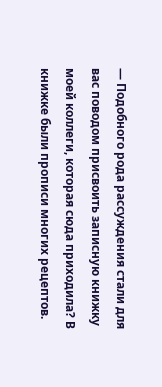— Подобного рода рассуждения стали для вас поводом присвоить записную книжку моей коллеги, которая сюда приходила? В книжке были прописи многих рецептов.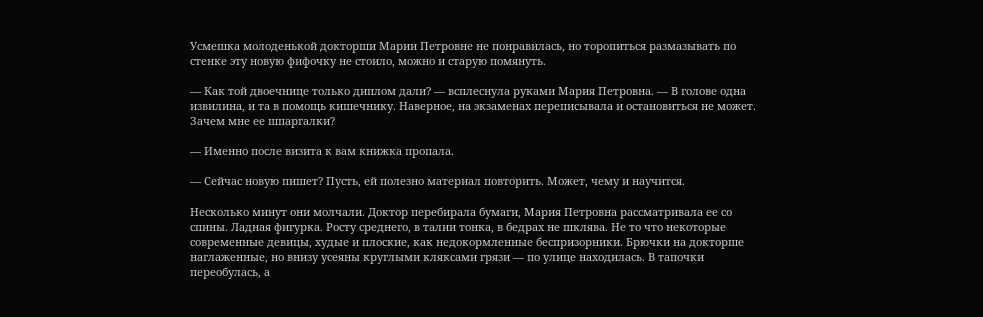Усмешка молоденькой докторши Марии Петровне не понравилась, но торопиться размазывать по стенке эту новую фифочку не стоило, можно и старую помянуть.

— Как той двоечнице только диплом дали? — всплеснула руками Мария Петровна. — В голове одна извилина, и та в помощь кишечнику. Наверное, на экзаменах переписывала и остановиться не может. Зачем мне ее шпаргалки?

— Именно после визита к вам книжка пропала.

— Сейчас новую пишет? Пусть, ей полезно материал повторить. Может, чему и научится.

Несколько минут они молчали. Доктор перебирала бумаги, Мария Петровна рассматривала ее со спины. Ладная фигурка. Росту среднего, в талии тонка, в бедрах не шклява. Не то что некоторые современные девицы, худые и плоские, как недокормленные беспризорники. Брючки на докторше наглаженные, но внизу усеяны круглыми кляксами грязи — по улице находилась. В тапочки переобулась, а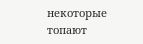некоторые топают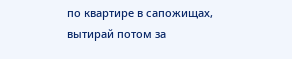по квартире в сапожищах, вытирай потом за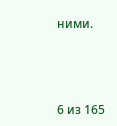ними.



6 из 165